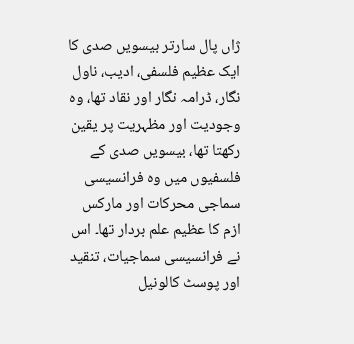ژاں پال سارتر بیسویں صدی کا ایک عظیم فلسفی، ادیب، ناول نگار، ڈرامہ نگار اور نقاد تھا، وہ وجودیت اور مظہریت پر یقین رکھتا تھا، بیسویں صدی کے فلسفیوں میں وہ فرانسیسی سماجی محرکات اور مارکس ازم کا عظیم علم بردار تھا۔ اس نے فرانسیسی سماجیات، تنقید اور پوسٹ کالونیل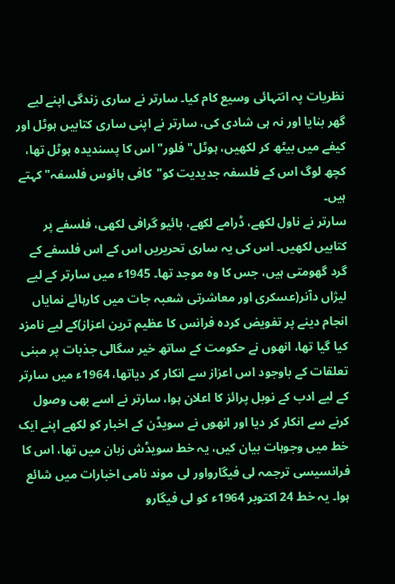نظریات پہ انتہائی وسیع کام کیا۔ سارتر نے ساری زندگی اپنے لیے گھر بنایا اور نہ ہی شادی کی، سارتر نے اپنی ساری کتابیں ہوٹل اور کیفے میں بیٹھ کر لکھیں، ہوٹل"فلور"اس کا پسندیدہ ہوٹل تھا، کچھ لوگ اس کے فلسفہ جدیدیت کو"کافی ہائوس فلسفہ" کہتے ہیں۔
سارتر نے ناول لکھے، ڈرامے لکھے، بائیو گرافی لکھی، فلسفے پر کتابیں لکھیں۔ اس کی یہ ساری تحریریں اس کے اس فلسفے کے گرد گھومتی ہیں، جس کا وہ موجد تھا۔ 1945ء میں سارتر کے لیے لیژاں دآنر(عسکری اور معاشرتی شعبہ جات میں کارہائے نمایاں انجام دینے پر تفویض کردہ فرانس کا عظیم ترین اعزاز)کے لیے نامزد کیا گیا تھا، انھوں نے حکومت کے ساتھ خیر سگالی جذبات پر مبنی تعلقات کے باوجود اس اعزاز سے انکار کر دیاتھا، 1964ء میں سارتر کے لیے ادب کے نوبل پرائز کا اعلان ہوا، سارتر نے اسے بھی وصول کرنے سے انکار کر دیا اور انھوں نے سویڈن کے اخبار کو لکھے اپنے ایک خط میں وجوہات بیان کیں، یہ خط سویڈش زبان میں تھا، اس کا فرانسیسی ترجمہ لی فیگارواور لی موند نامی اخبارات میں شائع ہوا۔ یہ خط 24 اکتوبر 1964ء کو لی فیگارو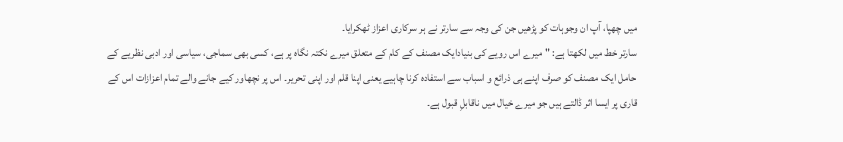میں چھپا، آپ ان وجوہات کو پڑھیں جن کی وجہ سے سارتر نے ہر سرکاری اعزاز ٹھکرایا۔
سارتر خط میں لکھتا ہے: "میرے اس رویے کی بنیادایک مصنف کے کام کے متعلق میرے نکتہ نگاہ پر ہے، کسی بھی سماجی، سیاسی اور ادبی نظریے کے حامل ایک مصنف کو صرف اپنے ہی ذرائع و اسباب سے استفادہ کرنا چاہیے یعنی اپنا قلم اور اپنی تحریر۔ اس پر نچھاور کیے جانے والے تمام اعزازات اس کے قاری پر ایسا اثر ڈالتے ہیں جو میرے خیال میں ناقابلِ قبول ہے۔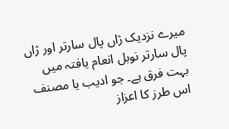میرے نزدیک ژاں پال سارتر اور ژاں پال سارتر نوبل انعام یافتہ میں بہت فرق ہے۔ جو ادیب یا مصنف اس طرز کا اعزاز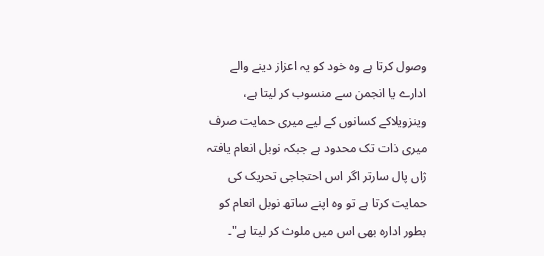وصول کرتا ہے وہ خود کو یہ اعزاز دینے والے ادارے یا انجمن سے منسوب کر لیتا ہے، وینزویلاکے کسانوں کے لیے میری حمایت صرف میری ذات تک محدود ہے جبکہ نوبل انعام یافتہ ژاں پال سارتر اگر اس احتجاجی تحریک کی حمایت کرتا ہے تو وہ اپنے ساتھ نوبل انعام کو بطور ادارہ بھی اس میں ملوث کر لیتا ہے"۔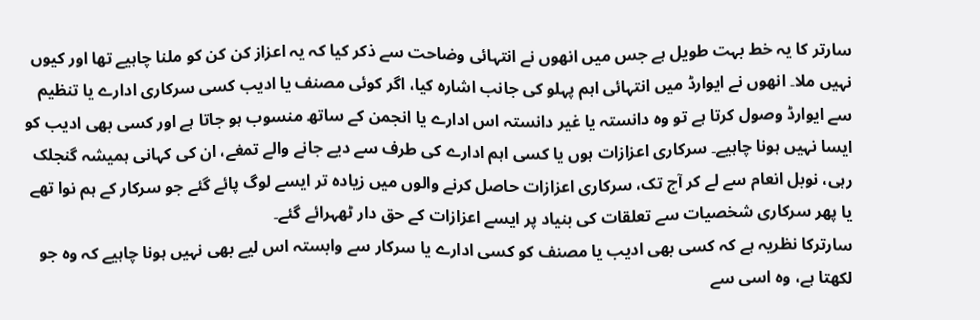سارتر کا یہ خط بہت طویل ہے جس میں انھوں نے انتہائی وضاحت سے ذکر کیا کہ یہ اعزاز کن کن کو ملنا چاہیے تھا اور کیوں نہیں ملا۔ انھوں نے ایوارڈ میں انتہائی اہم پہلو کی جانب اشارہ کیا، اگر کوئی مصنف یا ادیب کسی سرکاری ادارے یا تنظیم سے ایوارڈ وصول کرتا ہے تو وہ دانستہ یا غیر دانستہ اس ادارے یا انجمن کے ساتھ منسوب ہو جاتا ہے اور کسی بھی ادیب کو ایسا نہیں ہونا چاہیے۔ سرکاری اعزازات ہوں یا کسی اہم ادارے کی طرف سے دیے جانے والے تمغے، ان کی کہانی ہمیشہ گنجلک رہی، نوبل انعام سے لے کر آج تک، سرکاری اعزازات حاصل کرنے والوں میں زیادہ تر ایسے لوگ پائے گئے جو سرکار کے ہم نوا تھے یا پھر سرکاری شخصیات سے تعلقات کی بنیاد پر ایسے اعزازات کے حق دار ٹھہرائے گئے۔
سارترکا نظریہ ہے کہ کسی بھی ادیب یا مصنف کو کسی ادارے یا سرکار سے وابستہ اس لیے بھی نہیں ہونا چاہیے کہ وہ جو لکھتا ہے، وہ اسی سے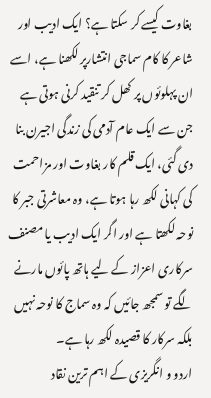بغاوت کیسے کر سکتا ہے؟ ایک ادیب اور شاعر کا کام سماجی انتشارپر لکھنا ہے، اسے ان پہلوئوں پر کھل کر تنقید کرنی ہوتی ہے جن سے ایک عام آدمی کی زندگی اجیرن بنا دی گئی، ایک قلم کار بغاوت اور مزاحمت کی کہانی لکھ رہا ہوتا ہے، وہ معاشرتی جبر کا نوحہ لکھتا ہے اور اگر ایک ادیب یا مصنف سرکاری اعزاز کے لیے ہاتھ پائوں مارنے لگے تو سمجھ جائیں کہ وہ سماج کا نوحہ نہیں بلکہ سرکار کا قصیدہ لکھ رہا ہے۔
اردو و انگریزی کے اہم ترین نقاد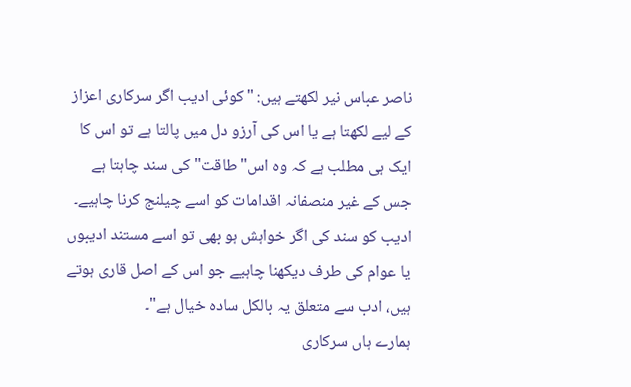ناصر عباس نیر لکھتے ہیں: "کوئی ادیب اگر سرکاری اعزاز کے لیے لکھتا ہے یا اس کی آرزو دل میں پالتا ہے تو اس کا ایک ہی مطلب ہے کہ وہ اس"طاقت"کی سند چاہتا ہے جس کے غیر منصفانہ اقدامات کو اسے چیلنج کرنا چاہیے۔ ادیب کو سند کی اگر خواہش ہو بھی تو اسے مستند ادیبوں یا عوام کی طرف دیکھنا چاہیے جو اس کے اصل قاری ہوتے ہیں، ادب سے متعلق یہ بالکل سادہ خیال ہے"۔
ہمارے ہاں سرکاری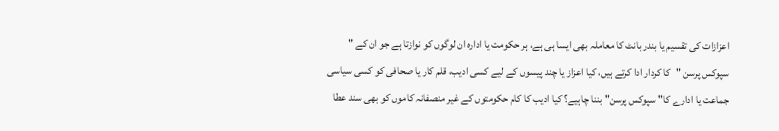اعزازات کی تقسیم یا بندر بانٹ کا معاملہ بھی ایسا ہی ہے، ہر حکومت یا ادارہ ان لوگوں کو نوازتا ہے جو ان کے " سپوکس پرسن "کا کردار ادا کرتے ہیں، کیا اعزاز یا چند پیسوں کے لیے کسی ادیب، قلم کار یا صحافی کو کسی سیاسی جماعت یا ادارے کا" سپوکس پرسن" بننا چاہیے؟ کیا ادیب کا کام حکومتوں کے غیر منصفانہ کاموں کو بھی سند عطا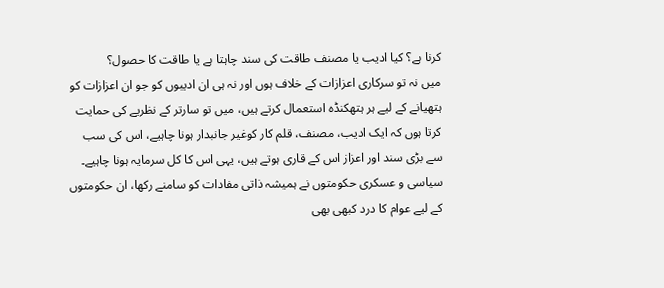کرنا ہے؟ کیا ادیب یا مصنف طاقت کی سند چاہتا ہے یا طاقت کا حصول؟
میں نہ تو سرکاری اعزازات کے خلاف ہوں اور نہ ہی ان ادیبوں کو جو ان اعزازات کو ہتھیانے کے لیے ہر ہتھکنڈہ استعمال کرتے ہیں، میں تو سارتر کے نظریے کی حمایت کرتا ہوں کہ ایک ادیب، مصنف، قلم کار کوغیر جانبدار ہونا چاہیے، اس کی سب سے بڑی سند اور اعزاز اس کے قاری ہوتے ہیں، یہی اس کا کل سرمایہ ہونا چاہیے۔
سیاسی و عسکری حکومتوں نے ہمیشہ ذاتی مفادات کو سامنے رکھا، ان حکومتوں کے لیے عوام کا درد کبھی بھی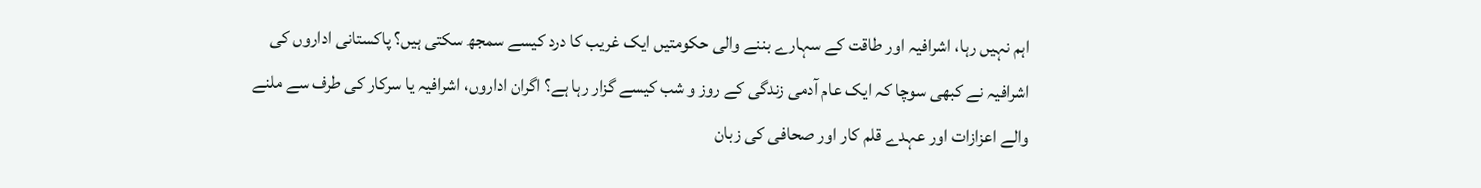اہم نہیں رہا، اشرافیہ اور طاقت کے سہارے بننے والی حکومتیں ایک غریب کا درد کیسے سمجھ سکتی ہیں؟ پاکستانی اداروں کی اشرافیہ نے کبھی سوچا کہ ایک عام آدمی زندگی کے روز و شب کیسے گزار رہا ہے؟ اگران اداروں، اشرافیہ یا سرکار کی طرف سے ملنے والے اعزازات اور عہدے قلم کار اور صحافی کی زبان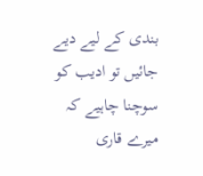بندی کے لیے دیے جائیں تو ادیب کو سوچنا چاہیے کہ میرے قاری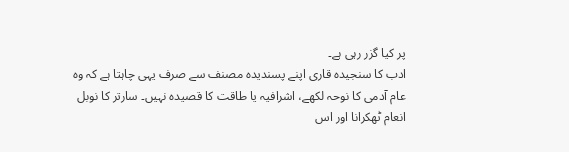پر کیا گزر رہی ہے۔
ادب کا سنجیدہ قاری اپنے پسندیدہ مصنف سے صرف یہی چاہتا ہے کہ وہ عام آدمی کا نوحہ لکھے، اشرافیہ یا طاقت کا قصیدہ نہیں۔ سارتر کا نوبل انعام ٹھکرانا اور اس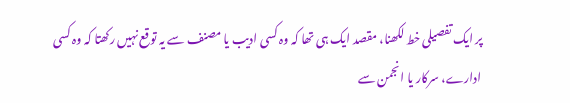پر ایک تفصیلی خط لکھنا، مقصد ایک ہی تھا کہ وہ کسی ادیب یا مصنف سے یہ توقع نہیں رکھتا کہ وہ کسی ادارے، سرکار یا انجمن سے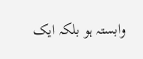وابستہ ہو بلکہ ایک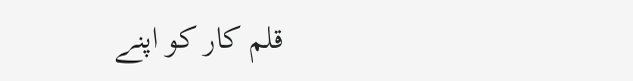قلم کار کو اپنے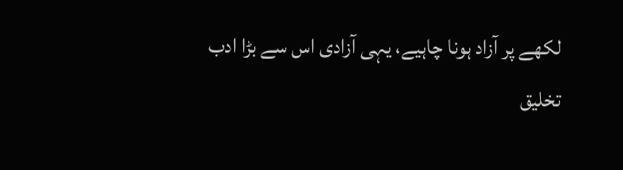لکھے پر آزاد ہونا چاہیے، یہی آزادی اس سے بڑا ادب تخلیق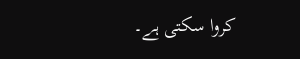کروا سکتی ہے۔